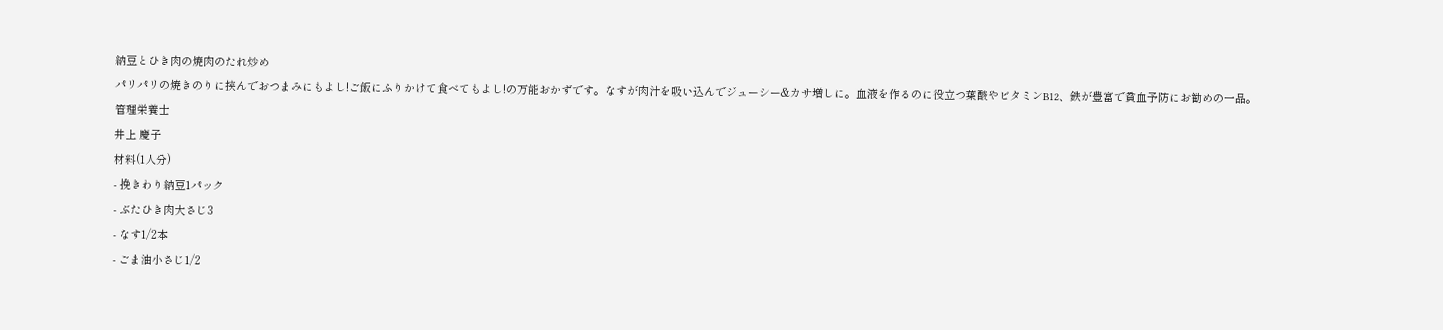納豆とひき肉の焼肉のたれ炒め
パリパリの焼きのりに挟んでおつまみにもよし!ご飯にふりかけて食べてもよし!の万能おかずです。なすが肉汁を吸い込んでジューシー&カサ増しに。血液を作るのに役立つ葉酸やビタミンB12、鉄が豊富で貧血予防にお勧めの一品。
管理栄養士
井上 慶子
材料(1人分)
- 挽きわり納豆1パック
- ぶたひき肉大さじ3
- なす1/2本
- ごま油小さじ1/2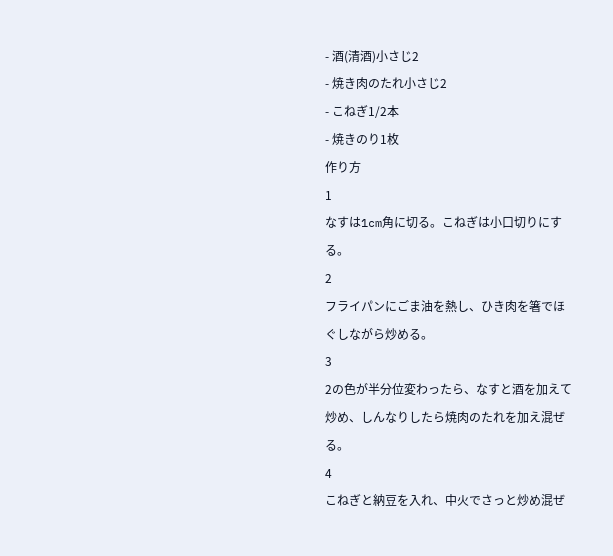- 酒(清酒)小さじ2
- 焼き肉のたれ小さじ2
- こねぎ1/2本
- 焼きのり1枚
作り方
1
なすは1cm角に切る。こねぎは小口切りにする。
2
フライパンにごま油を熱し、ひき肉を箸でほぐしながら炒める。
3
2の色が半分位変わったら、なすと酒を加えて炒め、しんなりしたら焼肉のたれを加え混ぜる。
4
こねぎと納豆を入れ、中火でさっと炒め混ぜ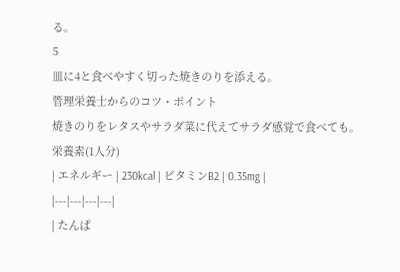る。
5
皿に4と食べやすく切った焼きのりを添える。
管理栄養士からのコツ・ポイント
焼きのりをレタスやサラダ菜に代えてサラダ感覚で食べても。
栄養素(1人分)
| エネルギー | 230kcal | ビタミンB2 | 0.35mg |
|---|---|---|---|
| たんぱ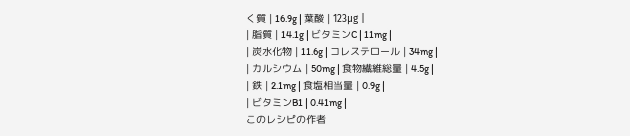く質 | 16.9g | 葉酸 | 123μg |
| 脂質 | 14.1g | ビタミンC | 11mg |
| 炭水化物 | 11.6g | コレステロール | 34mg |
| カルシウム | 50mg | 食物繊維総量 | 4.5g |
| 鉄 | 2.1mg | 食塩相当量 | 0.9g |
| ビタミンB1 | 0.41mg |
このレシピの作者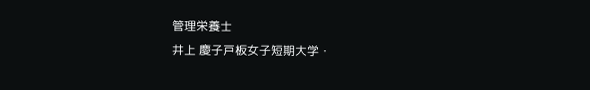管理栄養士
井上 慶子戸板女子短期大学・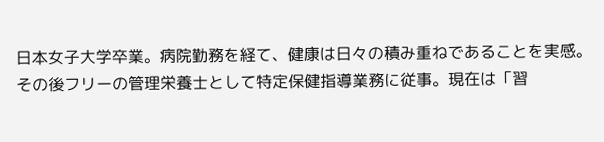日本女子大学卒業。病院勤務を経て、健康は日々の積み重ねであることを実感。その後フリーの管理栄養士として特定保健指導業務に従事。現在は「習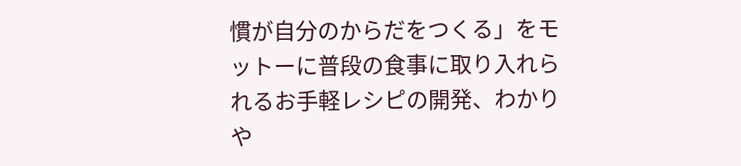慣が自分のからだをつくる」をモットーに普段の食事に取り入れられるお手軽レシピの開発、わかりや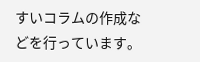すいコラムの作成などを行っています。